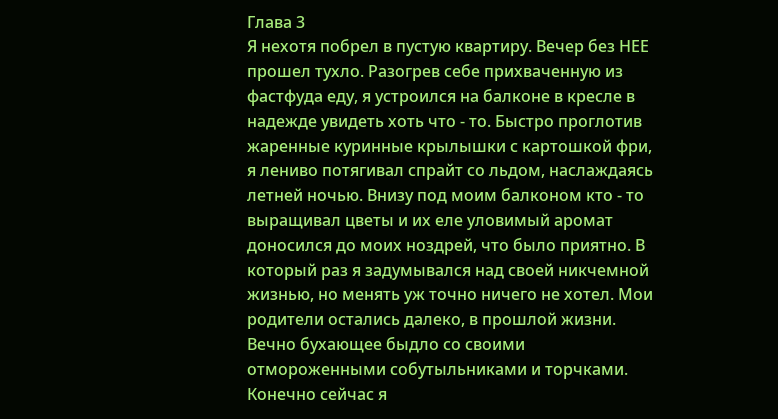Глава 3
Я нехотя побрел в пустую квартиру. Вечер без НЕЕ прошел тухло. Разогрев себе прихваченную из фастфуда еду, я устроился на балконе в кресле в надежде увидеть хоть что - то. Быстро проглотив жаренные куринные крылышки с картошкой фри, я лениво потягивал спрайт со льдом, наслаждаясь летней ночью. Внизу под моим балконом кто - то выращивал цветы и их еле уловимый аромат доносился до моих ноздрей, что было приятно. В который раз я задумывался над своей никчемной жизнью, но менять уж точно ничего не хотел. Мои родители остались далеко, в прошлой жизни. Вечно бухающее быдло со своими отмороженными собутыльниками и торчками.
Конечно сейчас я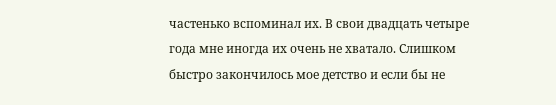частенько вспоминал их. В свои двадцать четыре года мне иногда их очень не хватало. Слишком быстро закончилось мое детство и если бы не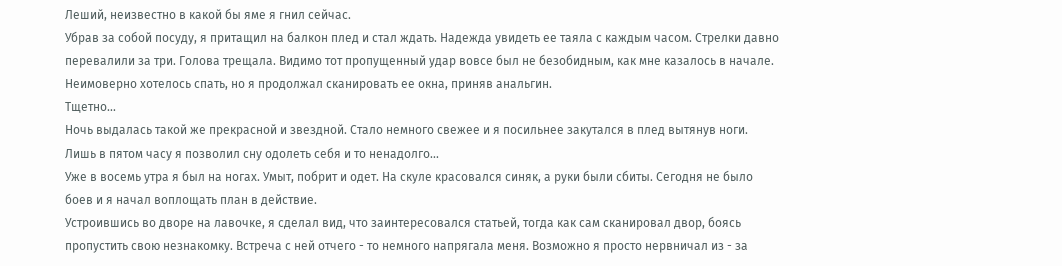Леший, неизвестно в какой бы яме я гнил сейчас.
Убрав за собой посуду, я притащил на балкон плед и стал ждать. Надежда увидеть ее таяла с каждым часом. Стрелки давно перевалили за три. Голова трещала. Видимо тот пропущенный удар вовсе был не безобидным, как мне казалось в начале. Неимоверно хотелось спать, но я продолжал сканировать ее окна, приняв анальгин.
Тщетно...
Ночь выдалась такой же прекрасной и звездной. Стало немного свежее и я посильнее закутался в плед вытянув ноги.
Лишь в пятом часу я позволил сну одолеть себя и то ненадолго...
Уже в восемь утра я был на ногах. Умыт, побрит и одет. На скуле красовался синяк, а руки были сбиты. Сегодня не было боев и я начал воплощать план в действие.
Устроившись во дворе на лавочке, я сделал вид, что заинтересовался статьей, тогда как сам сканировал двор, боясь пропустить свою незнакомку. Встреча с ней отчего - то немного напрягала меня. Возможно я просто нервничал из - за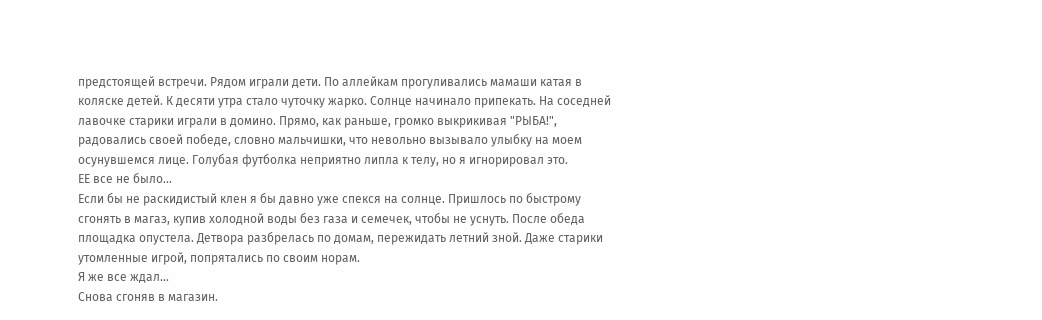предстоящей встречи. Рядом играли дети. По аллейкам прогуливались мамаши катая в коляске детей. К десяти утра стало чуточку жарко. Солнце начинало припекать. На соседней лавочке старики играли в домино. Прямо, как раньше, громко выкрикивая "РЫБА!", радовались своей победе, словно мальчишки, что невольно вызывало улыбку на моем осунувшемся лице. Голубая футболка неприятно липла к телу, но я игнорировал это.
ЕЕ все не было...
Если бы не раскидистый клен я бы давно уже спекся на солнце. Пришлось по быстрому сгонять в магаз, купив холодной воды без газа и семечек, чтобы не уснуть. После обеда площадка опустела. Детвора разбрелась по домам, пережидать летний зной. Даже старики утомленные игрой, попрятались по своим норам.
Я же все ждал...
Снова сгоняв в магазин.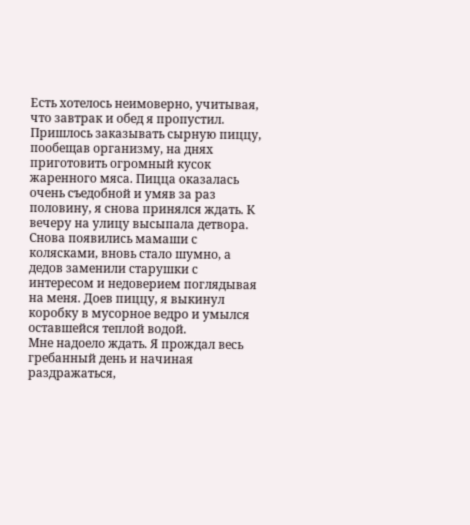Есть хотелось неимоверно, учитывая, что завтрак и обед я пропустил. Пришлось заказывать сырную пиццу, пообещав организму, на днях приготовить огромный кусок жаренного мяса. Пицца оказалась очень съедобной и умяв за раз половину, я снова принялся ждать. К вечеру на улицу высыпала детвора. Снова появились мамаши с колясками, вновь стало шумно, а дедов заменили старушки с интересом и недоверием поглядывая на меня. Доев пиццу, я выкинул коробку в мусорное ведро и умылся оставшейся теплой водой.
Мне надоело ждать. Я прождал весь гребанный день и начиная раздражаться,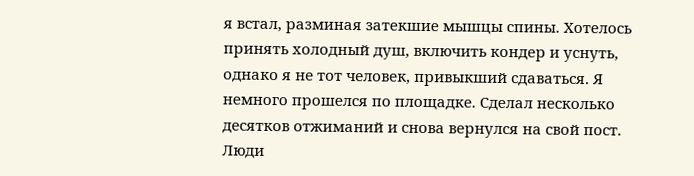я встал, разминая затекшие мышцы спины. Хотелось принять холодный душ, включить кондер и уснуть, однако я не тот человек, привыкший сдаваться. Я немного прошелся по площадке. Сделал несколько десятков отжиманий и снова вернулся на свой пост. Люди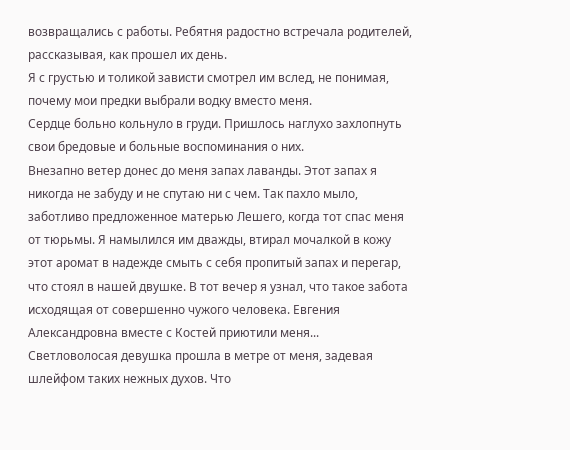возвращались с работы. Ребятня радостно встречала родителей, рассказывая, как прошел их день.
Я с грустью и толикой зависти смотрел им вслед, не понимая, почему мои предки выбрали водку вместо меня.
Сердце больно кольнуло в груди. Пришлось наглухо захлопнуть свои бредовые и больные воспоминания о них.
Внезапно ветер донес до меня запах лаванды. Этот запах я никогда не забуду и не спутаю ни с чем. Так пахло мыло, заботливо предложенное матерью Лешего, когда тот спас меня от тюрьмы. Я намылился им дважды, втирал мочалкой в кожу этот аромат в надежде смыть с себя пропитый запах и перегар, что стоял в нашей двушке. В тот вечер я узнал, что такое забота исходящая от совершенно чужого человека. Евгения Александровна вместе с Костей приютили меня...
Светловолосая девушка прошла в метре от меня, задевая шлейфом таких нежных духов. Что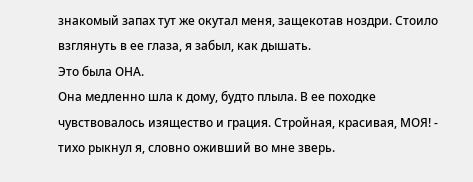знакомый запах тут же окутал меня, защекотав ноздри. Стоило взглянуть в ее глаза, я забыл, как дышать.
Это была ОНА.
Она медленно шла к дому, будто плыла. В ее походке чувствовалось изящество и грация. Стройная, красивая, МОЯ! - тихо рыкнул я, словно оживший во мне зверь.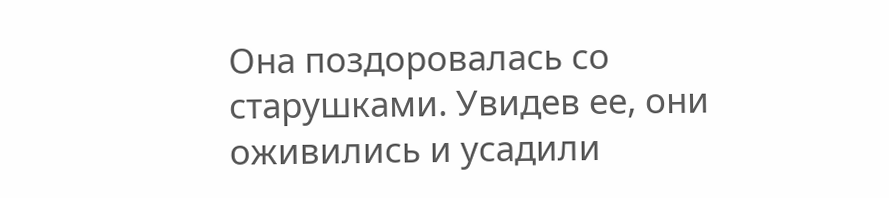Она поздоровалась со старушками. Увидев ее, они оживились и усадили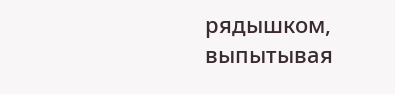рядышком, выпытывая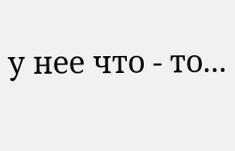у нее что - то...